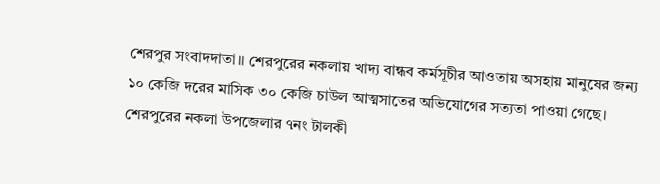শেরপুর সংবাদদাতা।। শেরপুরের নকলায় খাদ্য বান্ধব কর্মসূচীর আওতায় অসহায় মানুষের জন্য ১০ কেজি দরের মাসিক ৩০ কেজি চাউল আত্মসাতের অভিযোগের সত্যতা পাওয়া গেছে।
শেরপুরের নকলা উপজেলার ৭নং টালকী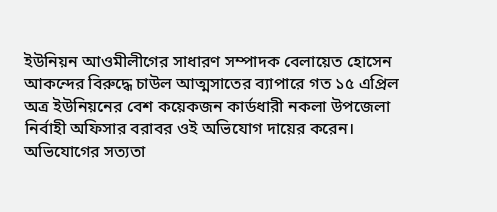ইউনিয়ন আওমীলীগের সাধারণ সম্পাদক বেলায়েত হোসেন আকন্দের বিরুদ্ধে চাউল আত্মসাতের ব্যাপারে গত ১৫ এপ্রিল অত্র ইউনিয়নের বেশ কয়েকজন কার্ডধারী নকলা উপজেলা নির্বাহী অফিসার বরাবর ওই অভিযোগ দায়ের করেন। অভিযোগের সত্যতা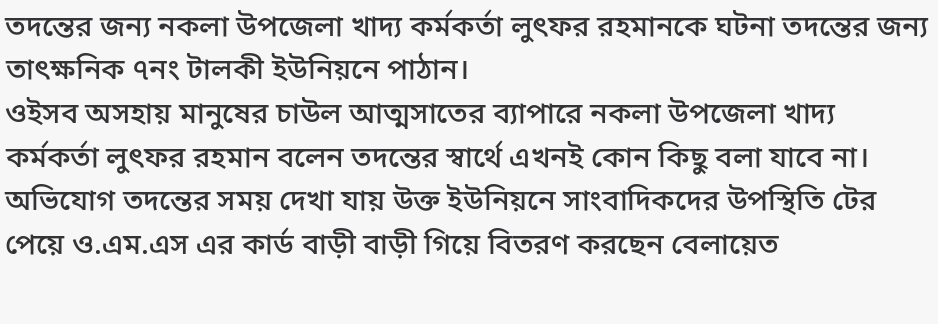তদন্তের জন্য নকলা উপজেলা খাদ্য কর্মকর্তা লুৎফর রহমানকে ঘটনা তদন্তের জন্য তাৎক্ষনিক ৭নং টালকী ইউনিয়নে পাঠান।
ওইসব অসহায় মানুষের চাউল আত্মসাতের ব্যাপারে নকলা উপজেলা খাদ্য কর্মকর্তা লুৎফর রহমান বলেন তদন্তের স্বার্থে এখনই কোন কিছু বলা যাবে না। অভিযোগ তদন্তের সময় দেখা যায় উক্ত ইউনিয়নে সাংবাদিকদের উপস্থিতি টের পেয়ে ও.এম.এস এর কার্ড বাড়ী বাড়ী গিয়ে বিতরণ করছেন বেলায়েত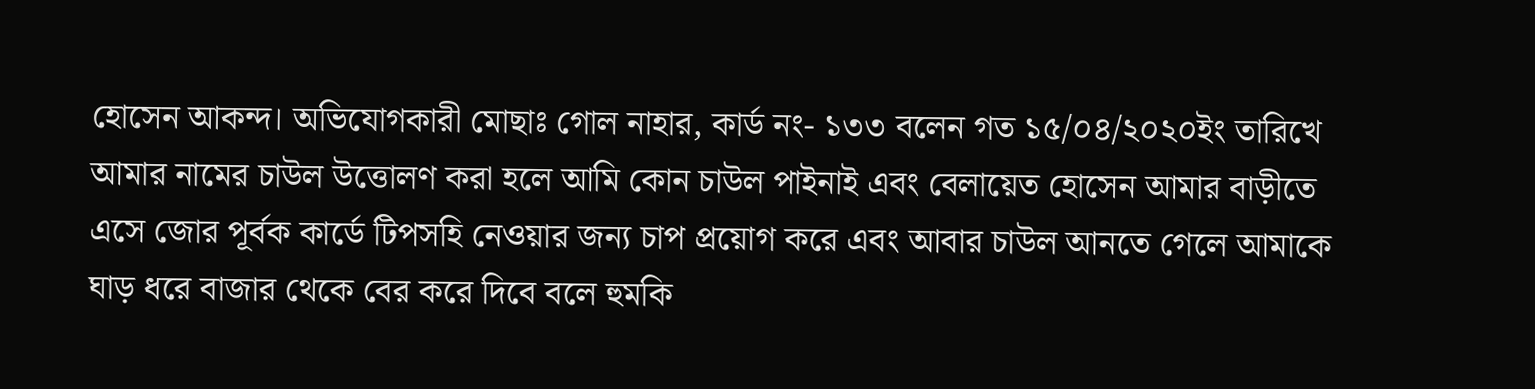হোসেন আকন্দ। অভিযোগকারী মোছাঃ গোল নাহার, কার্ড নং- ১৩৩ বলেন গত ১৫/০৪/২০২০ইং তারিখে আমার নামের চাউল উত্তোলণ করা হলে আমি কোন চাউল পাইনাই এবং বেলায়েত হোসেন আমার বাড়ীতে এসে জোর পূর্বক কার্ডে টিপসহি নেওয়ার জন্য চাপ প্রয়োগ করে এবং আবার চাউল আনতে গেলে আমাকে ঘাড় ধরে বাজার থেকে বের করে দিবে বলে হুমকি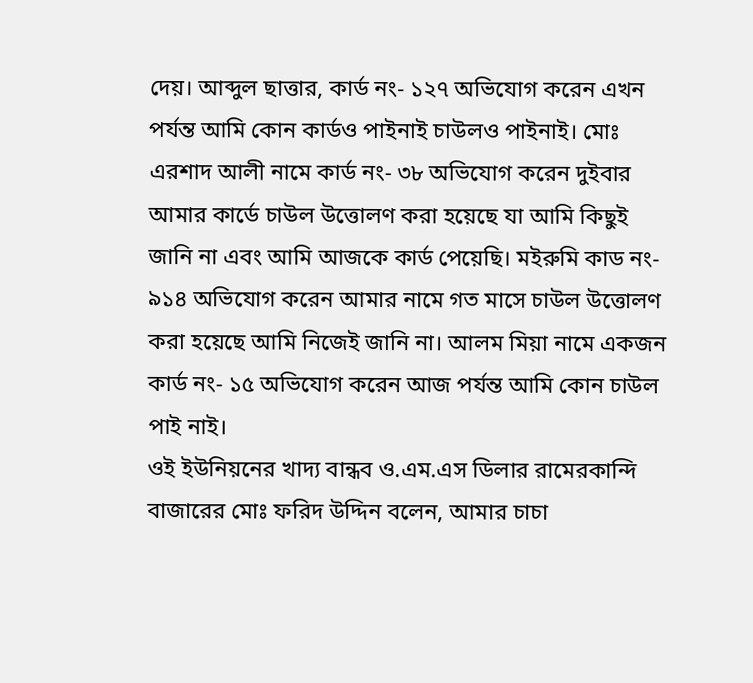দেয়। আব্দুল ছাত্তার, কার্ড নং- ১২৭ অভিযোগ করেন এখন পর্যন্ত আমি কোন কার্ডও পাইনাই চাউলও পাইনাই। মোঃ এরশাদ আলী নামে কার্ড নং- ৩৮ অভিযোগ করেন দুইবার আমার কার্ডে চাউল উত্তোলণ করা হয়েছে যা আমি কিছুই জানি না এবং আমি আজকে কার্ড পেয়েছি। মইরুমি কাড নং- ৯১৪ অভিযোগ করেন আমার নামে গত মাসে চাউল উত্তোলণ করা হয়েছে আমি নিজেই জানি না। আলম মিয়া নামে একজন কার্ড নং- ১৫ অভিযোগ করেন আজ পর্যন্ত আমি কোন চাউল পাই নাই।
ওই ইউনিয়নের খাদ্য বান্ধব ও.এম.এস ডিলার রামেরকান্দি বাজারের মোঃ ফরিদ উদ্দিন বলেন, আমার চাচা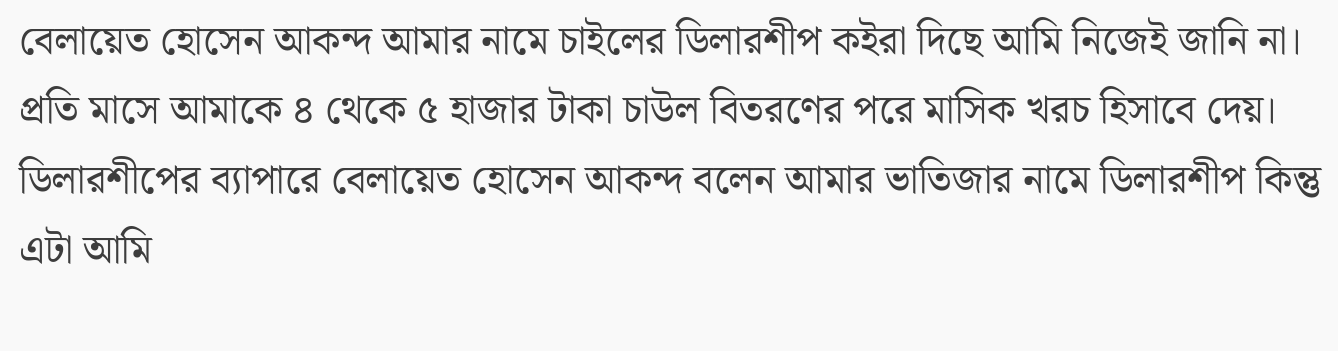বেলায়েত হোসেন আকন্দ আমার নামে চাইলের ডিলারশীপ কইরা দিছে আমি নিজেই জানি না। প্রতি মাসে আমাকে ৪ থেকে ৫ হাজার টাকা চাউল বিতরণের পরে মাসিক খরচ হিসাবে দেয়। ডিলারশীপের ব্যাপারে বেলায়েত হোসেন আকন্দ বলেন আমার ভাতিজার নামে ডিলারশীপ কিন্তু এটা আমি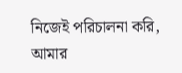নিজেই পরিচালনা করি, আমার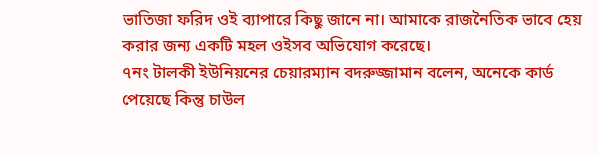ভাতিজা ফরিদ ওই ব্যাপারে কিছু জানে না। আমাকে রাজনৈতিক ভাবে হেয় করার জন্য একটি মহল ওইসব অভিযোগ করেছে।
৭নং টালকী ইউনিয়নের চেয়ারম্যান বদরুজ্জামান বলেন, অনেকে কার্ড পেয়েছে কিন্তু চাউল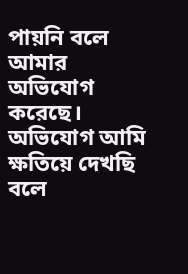পায়নি বলে আমার অভিযোগ করেছে। অভিযোগ আমি ক্ষতিয়ে দেখছি বলে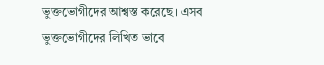ভুক্তভোগীদের আশ্বস্ত করেছে। এসব ভুক্তভোগীদের লিখিত ভাবে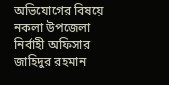অভিযোগের বিষয়ে নকলা উপজেলা নির্বাহী অফিসার জাহিদুর রহমান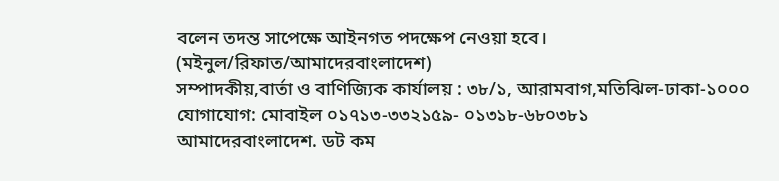বলেন তদন্ত সাপেক্ষে আইনগত পদক্ষেপ নেওয়া হবে।
(মইনুল/রিফাত/আমাদেরবাংলাদেশ)
সম্পাদকীয়,বার্তা ও বাণিজ্যিক কার্যালয় : ৩৮/১, আরামবাগ,মতিঝিল-ঢাকা-১০০০
যোগাযোগ: মোবাইল ০১৭১৩-৩৩২১৫৯- ০১৩১৮-৬৮০৩৮১
আমাদেরবাংলাদেশ. ডট কম